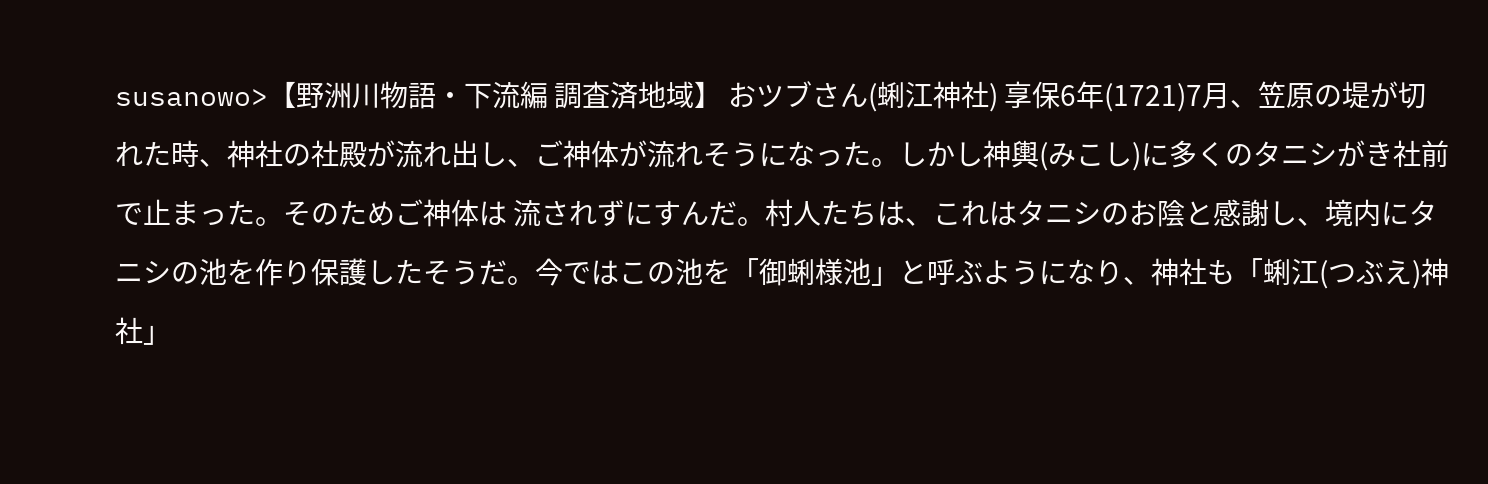susanowo>【野洲川物語・下流編 調査済地域】 おツブさん(蜊江神社) 享保6年(1721)7月、笠原の堤が切れた時、神社の社殿が流れ出し、ご神体が流れそうになった。しかし神輿(みこし)に多くのタニシがき社前で止まった。そのためご神体は 流されずにすんだ。村人たちは、これはタニシのお陰と感謝し、境内にタニシの池を作り保護したそうだ。今ではこの池を「御蜊様池」と呼ぶようになり、神社も「蜊江(つぶえ)神社」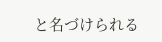と名づけられる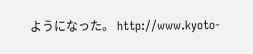ようになった。 http://www.kyoto-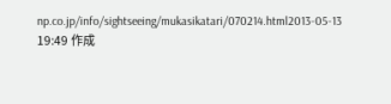np.co.jp/info/sightseeing/mukasikatari/070214.html2013-05-13 19:49 作成